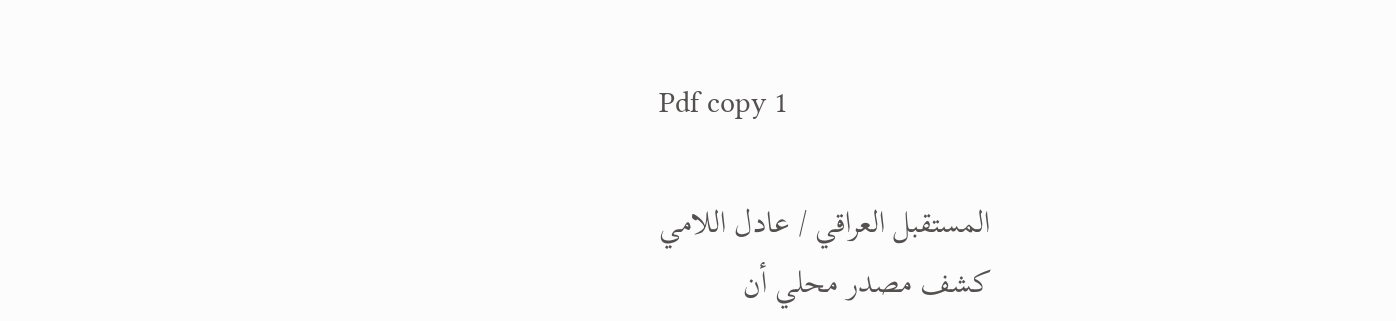Pdf copy 1

المستقبل العراقي / عادل اللامي
كشف مصدر محلي أن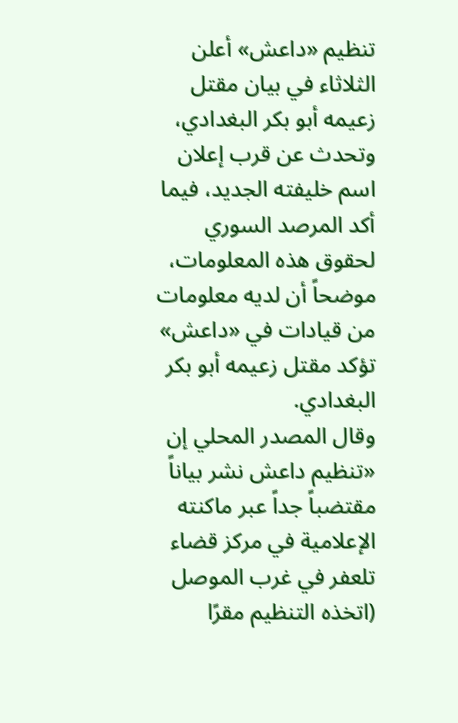تنظيم «داعش» أعلن الثلاثاء في بيان مقتل زعيمه أبو بكر البغدادي، وتحدث عن قرب إعلان اسم خليفته الجديد، فيما أكد المرصد السوري لحقوق هذه المعلومات، موضحاً أن لديه معلومات من قيادات في «داعش» تؤكد مقتل زعيمه أبو بكر البغدادي.
وقال المصدر المحلي إن «تنظيم داعش نشر بياناً مقتضباً جداً عبر ماكنته الإعلامية في مركز قضاء تلعفر في غرب الموصل (اتخذه التنظيم مقرًا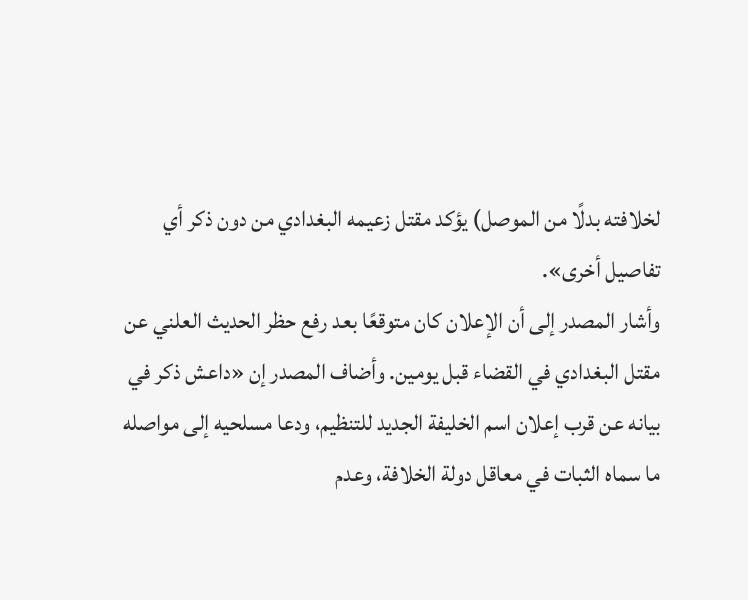لخلافته بدلًا من الموصل) يؤكد مقتل زعيمه البغدادي من دون ذكر أي تفاصيل أخرى».
وأشار المصدر إلى أن الإعلان كان متوقعًا بعد رفع حظر الحديث العلني عن مقتل البغدادي في القضاء قبل يومين. وأضاف المصدر إن «داعش ذكر في بيانه عن قرب إعلان اسم الخليفة الجديد للتنظيم، ودعا مسلحيه إلى مواصله ما سماه الثبات في معاقل دولة الخلافة، وعدم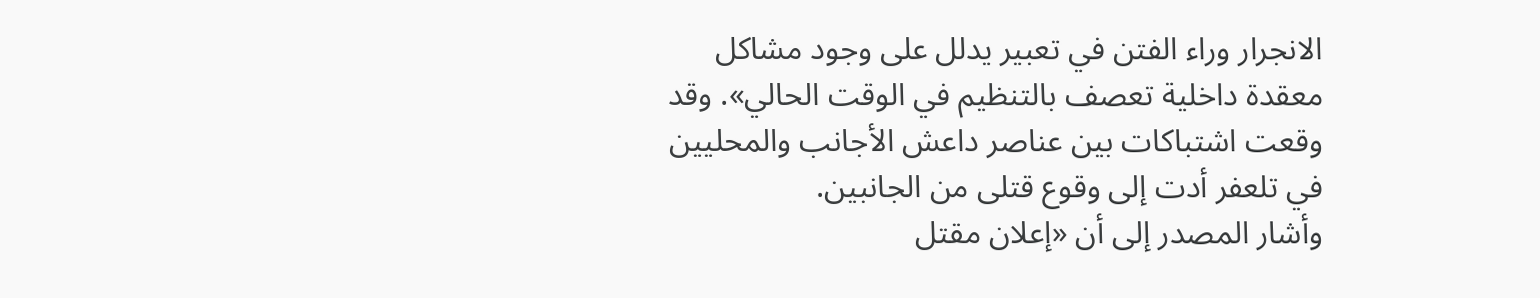الانجرار وراء الفتن في تعبير يدلل على وجود مشاكل معقدة داخلية تعصف بالتنظيم في الوقت الحالي». وقد وقعت اشتباكات بين عناصر داعش الأجانب والمحليين في تلعفر أدت إلى وقوع قتلى من الجانبين.
وأشار المصدر إلى أن «إعلان مقتل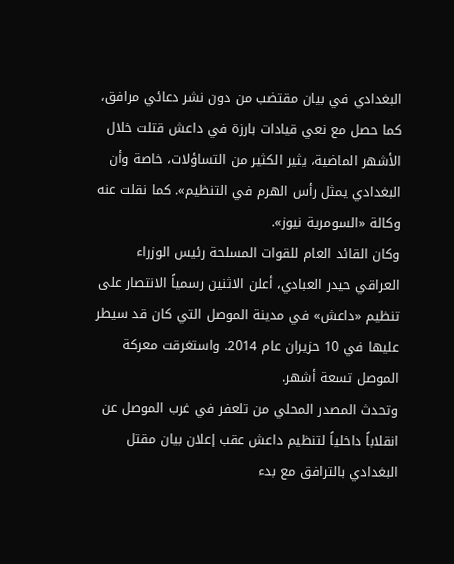البغدادي في بيان مقتضب من دون نشر دعائي مرافق، كما حصل مع نعي قيادات بارزة في داعش قتلت خلال الأشهر الماضية، يثير الكثير من التساؤلات، خاصة وأن البغدادي يمثل رأس الهرم في التنظيم». كما نقلت عنه وكالة «السومرية نيوز».
وكان القائد العام للقوات المسلحة رئيس الوزراء العراقي حيدر العبادي، أعلن الاثنين رسمياً الانتصار على تنظيم «داعش» في مدينة الموصل التي كان قد سيطر عليها في 10 حزيران عام 2014. واستغرقت معركة الموصل تسعة أشهر.
وتحدث المصدر المحلي من تلعفر في غرب الموصل عن انقلاباً داخلياً لتنظيم داعش عقب إعلان بيان مقتل البغدادي بالترافق مع بدء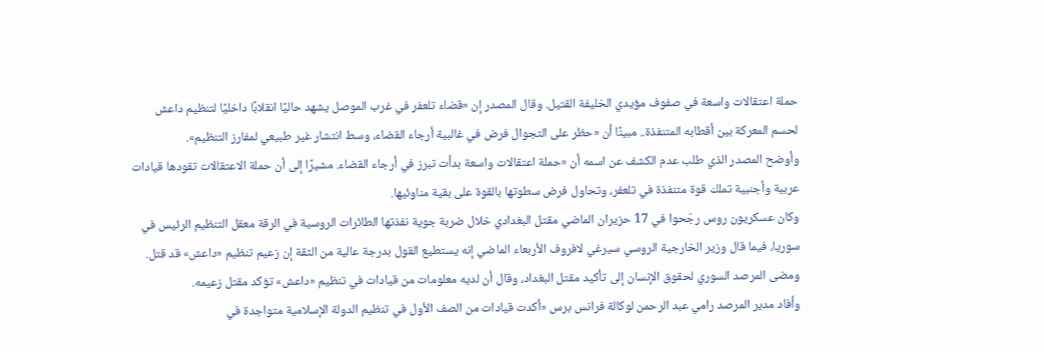حملة اعتقالات واسعة في صفوف مؤيدي الخليفة القتيل. وقال المصدر إن «قضاء تلعفر في غرب الموصل يشهد حاليًا انقلابًا داخليًا لتنظيم داعش لحسم المعركة بين أقطابه المتنفذة.. مبينًا أن «حظر على التجوال فرض في غالبية أرجاء القضاء، وسط انتشار غير طبيعي لمفارز التنظيم».
وأوضح المصدر الذي طلب عدم الكشف عن اسمه أن «حملة اعتقالات واسعة بدأت تبرز في أرجاء القضاء. مشيرًا إلى أن حملة الاعتقالات تقودها قيادات عربية وأجنبية تملك قوة متنفذة في تلعفر، وتحاول فرض سطوتها بالقوة على بقية مناوئيها.
وكان عسكريون روس رجّحوا في 17 حزيران الماضي مقتل البغدادي خلال ضربة جوية نفذتها الطائرات الروسية في الرقة معقل التنظيم الرئيس في سوريا، فيما قال وزير الخارجية الروسي سيرغي لافروف الأربعاء الماضي إنه يستطيع القول بدرجة عالية من الثقة إن زعيم تنظيم «داعش» قد قتل.
ومضى المرصد السوري لحقوق الإنسان إلى تأكيد مقتل البغداد، وقال أن لديه معلومات من قيادات في تنظيم «داعش» تؤكد مقتل زعيمه.
وأفاد مدير المرصد رامي عبد الرحمن لوكالة فرانس برس «أكدت قيادات من الصف الأول في تنظيم الدولة الإسلامية متواجدة في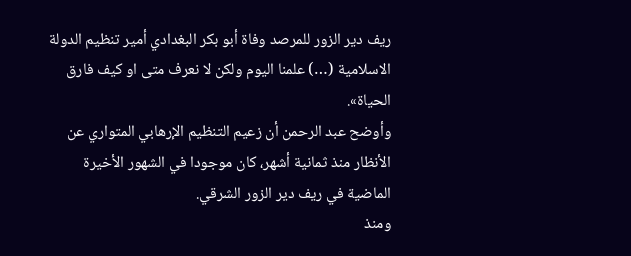ريف دير الزور للمرصد وفاة أبو بكر البغدادي أمير تنظيم الدولة الاسلامية (…) علمنا اليوم ولكن لا نعرف متى او كيف فارق الحياة».
وأوضح عبد الرحمن أن زعيم التنظيم الإرهابي المتواري عن الأنظار منذ ثمانية أشهر، كان موجودا في الشهور الأخيرة الماضية في ريف دير الزور الشرقي.
ومنذ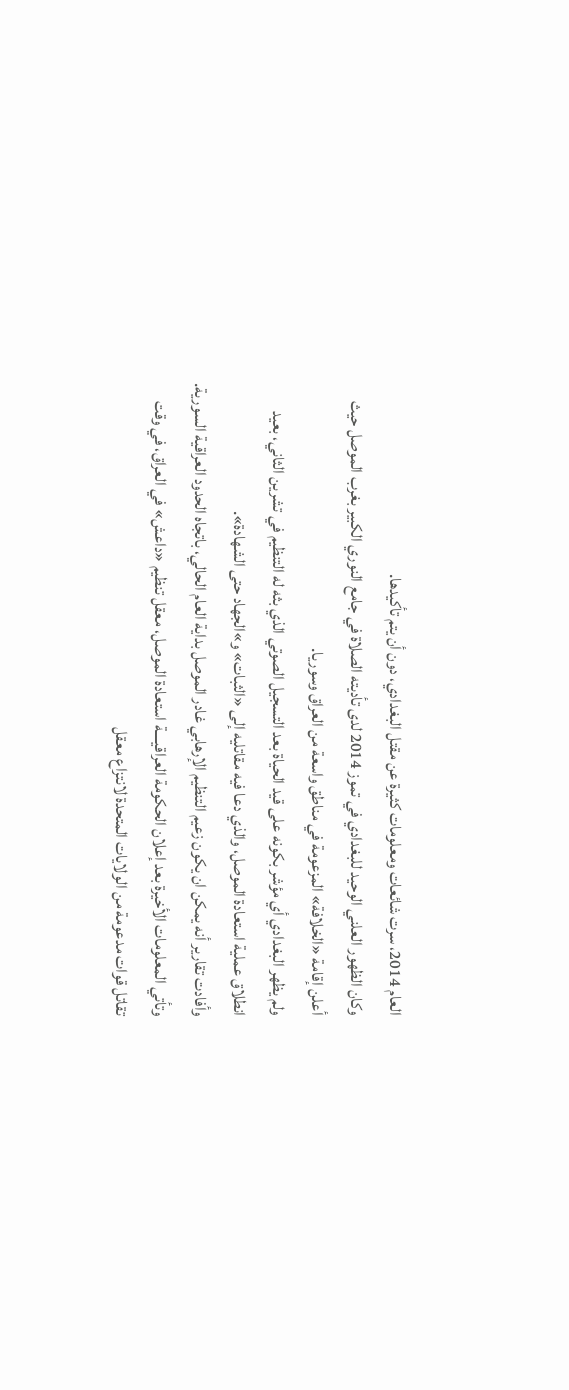العام 2014، سرت شائعات ومعلومات كثيرة عن مقتل البغدادي، دون أن يتم تأكيدها.
وكان الظهور العلني الوحيد للبغدادي في تموز 2014 لدى تأديته الصلاة في جامع النوري الكبير بغرب الموصل حيث أعلن إقامة «الخلافة» المزعومة في مناطق واسعة من العراق وسوريا.
ولم يظهر البغدادي أي مؤشر بكونه على قيد الحياة بعد التسجيل الصوتي الذي بثه له التنظيم في تشرين الثاني، بعيد انطلاق عملية استعادة الموصل، والذي دعا فيه مقاتليه إلى «الثبات» و»الجهاد حتى الشهادة».
وأفادت تقارير أنه يمكن ان يكون زعيم التنظيم الإرهابي غادر الموصل بداية العام الحالي، باتجاه الحدود العراقية السورية.
وتأتي المعلومات الأخيرة بعد إعلان الحكومة العراقيــــة استعادة الموصل، معقل تنظيم «داعش» في العراق، في وقت تقاتل قوات مدعومة من الولايات المتحدة لانتزاع معقل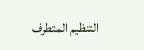التنظيم المتطرف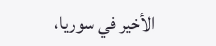الأخير في سوريا،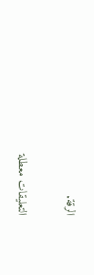الرقة.

التعليقات معطلة